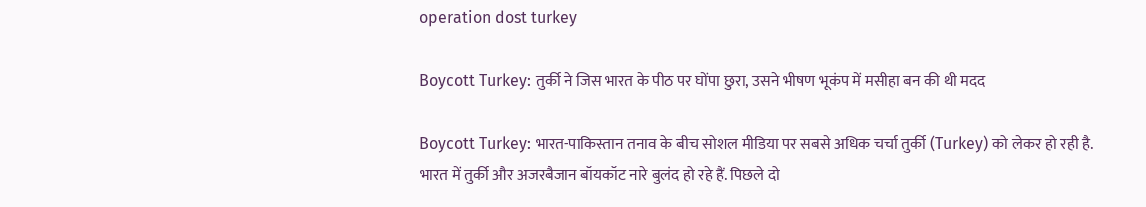operation dost turkey

Boycott Turkey: तुर्की ने जिस भारत के पीठ पर घोंपा छुरा, उसने भीषण भूकंप में मसीहा बन की थी मदद

Boycott Turkey: भारत-पाकिस्तान तनाव के बीच सोशल मीडिया पर सबसे अधिक चर्चा तुर्की (Turkey) को लेकर हो रही है. भारत में तुर्की और अजरबैजान बॉयकॉट नारे बुलंद हो रहे हैं. पिछले दो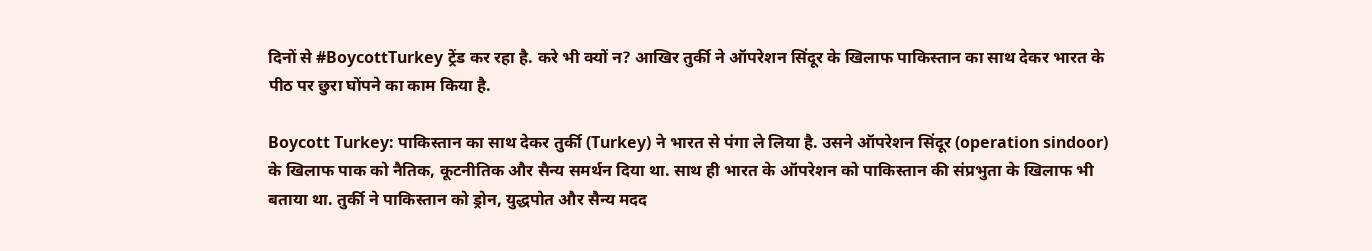दिनों से #BoycottTurkey ट्रेंड कर रहा है. करे भी क्यों न? आखिर तुर्की ने ऑपरेशन सिंदूर के खिलाफ पाकिस्तान का साथ देकर भारत के पीठ पर छुरा घोंपने का काम किया है.

Boycott Turkey: पाकिस्तान का साथ देकर तुर्की (Turkey) ने भारत से पंगा ले लिया है. उसने ऑपरेशन सिंदूर (operation sindoor) के खिलाफ पाक को नैतिक, कूटनीतिक और सैन्य समर्थन दिया था. साथ ही भारत के ऑपरेशन को पाकिस्तान की संप्रभुता के खिलाफ भी बताया था. तुर्की ने पाकिस्तान को ड्रोन, युद्धपोत और सैन्य मदद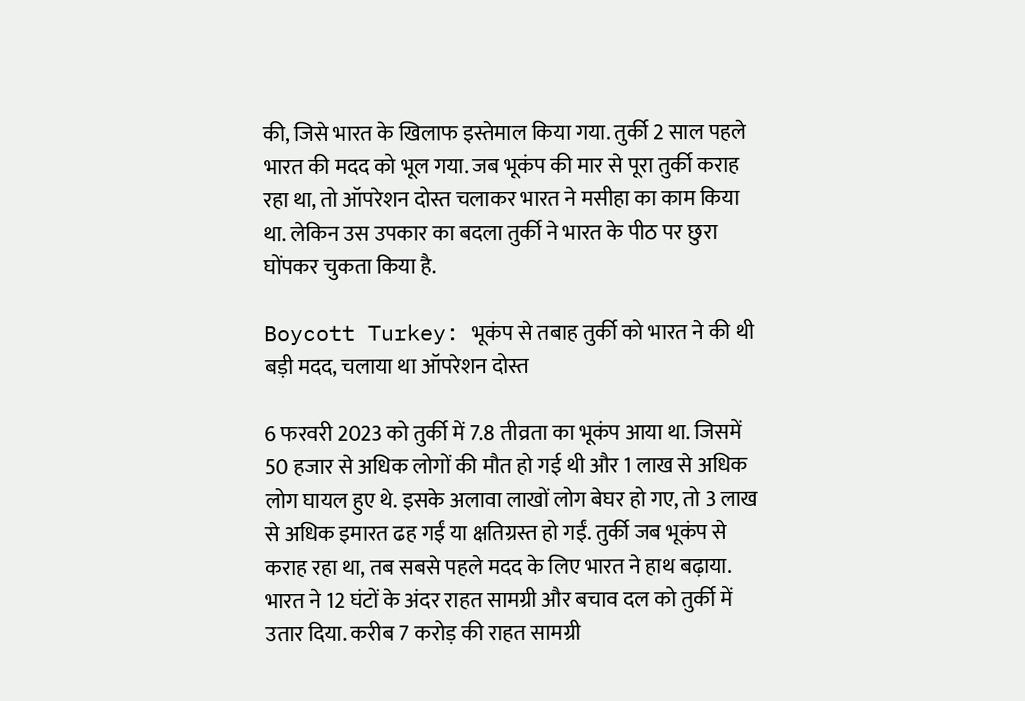की, जिसे भारत के खिलाफ इस्तेमाल किया गया. तुर्की 2 साल पहले भारत की मदद को भूल गया. जब भूकंप की मार से पूरा तुर्की कराह रहा था, तो ऑपरेशन दोस्त चलाकर भारत ने मसीहा का काम किया था. लेकिन उस उपकार का बदला तुर्की ने भारत के पीठ पर छुरा घोंपकर चुकता किया है.

Boycott Turkey: भूकंप से तबाह तुर्की को भारत ने की थी बड़ी मदद, चलाया था ऑपरेशन दोस्त

6 फरवरी 2023 को तुर्की में 7.8 तीव्रता का भूकंप आया था. जिसमें 50 हजार से अधिक लोगों की मौत हो गई थी और 1 लाख से अधिक लोग घायल हुए थे. इसके अलावा लाखों लोग बेघर हो गए, तो 3 लाख से अधिक इमारत ढह गईं या क्षतिग्रस्त हो गईं. तुर्की जब भूकंप से कराह रहा था, तब सबसे पहले मदद के लिए भारत ने हाथ बढ़ाया. भारत ने 12 घंटों के अंदर राहत सामग्री और बचाव दल को तुर्की में उतार दिया. करीब 7 करोड़ की राहत सामग्री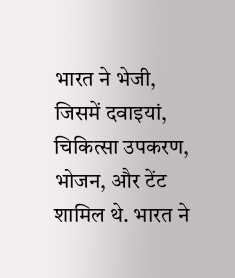भारत ने भेजी, जिसमें दवाइयां, चिकित्सा उपकरण, भोजन, और टेंट शामिल थे. भारत ने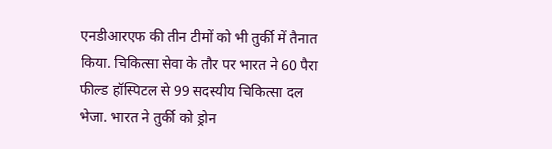एनडीआरएफ की तीन टीमों को भी तुर्की में तैनात किया. चिकित्सा सेवा के तौर पर भारत ने 60 पैरा फील्ड हॉस्पिटल से 99 सदस्यीय चिकित्सा दल भेजा. भारत ने तुर्की को ड्रोन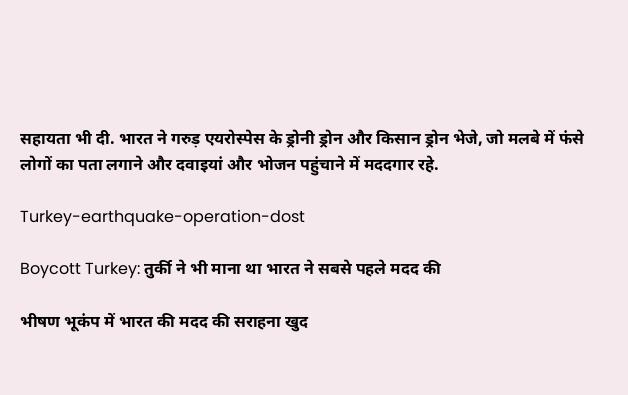सहायता भी दी. भारत ने गरुड़ एयरोस्पेस के ड्रोनी ड्रोन और किसान ड्रोन भेजे, जो मलबे में फंसे लोगों का पता लगाने और दवाइयां और भोजन पहुंचाने में मददगार रहे.

Turkey-earthquake-operation-dost

Boycott Turkey: तुर्की ने भी माना था भारत ने सबसे पहले मदद की

भीषण भूकंप में भारत की मदद की सराहना खुद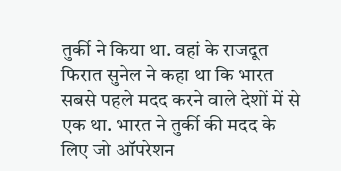तुर्की ने किया था. वहां के राजदूत फिरात सुनेल ने कहा था कि भारत सबसे पहले मदद करने वाले देशों में से एक था. भारत ने तुर्की की मदद के लिए जो ऑपरेशन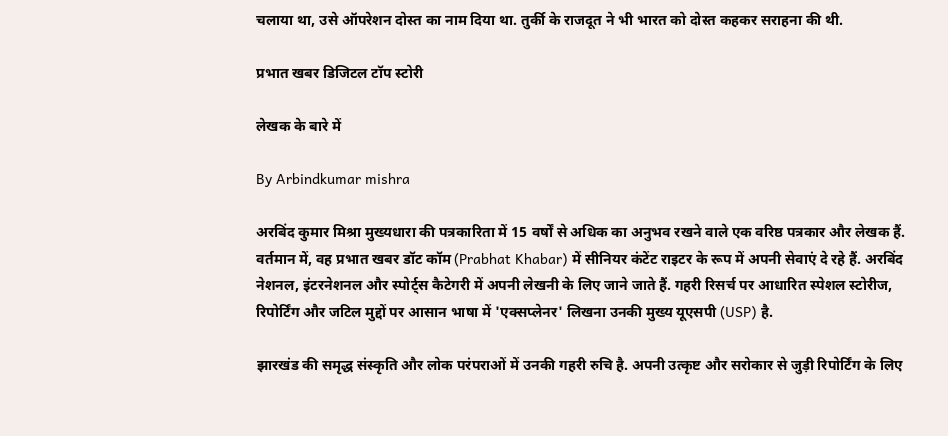चलाया था, उसे ऑपरेशन दोस्त का नाम दिया था. तुर्की के राजदूत ने भी भारत को दोस्त कहकर सराहना की थी.

प्रभात खबर डिजिटल टॉप स्टोरी

लेखक के बारे में

By Arbindkumar mishra

अरबिंद कुमार मिश्रा मुख्यधारा की पत्रकारिता में 15 वर्षों से अधिक का अनुभव रखने वाले एक वरिष्ठ पत्रकार और लेखक हैं. वर्तमान में, वह प्रभात खबर डॉट कॉम (Prabhat Khabar) में सीनियर कंटेंट राइटर के रूप में अपनी सेवाएं दे रहे हैं. अरबिंद नेशनल, इंटरनेशनल और स्पोर्ट्स कैटेगरी में अपनी लेखनी के लिए जाने जाते हैं. गहरी रिसर्च पर आधारित स्पेशल स्टोरीज, रिपोर्टिंग और जटिल मुद्दों पर आसान भाषा में 'एक्सप्लेनर' लिखना उनकी मुख्य यूएसपी (USP) है.

झारखंड की समृद्ध संस्कृति और लोक परंपराओं में उनकी गहरी रुचि है. अपनी उत्कृष्ट और सरोकार से जुड़ी रिपोर्टिंग के लिए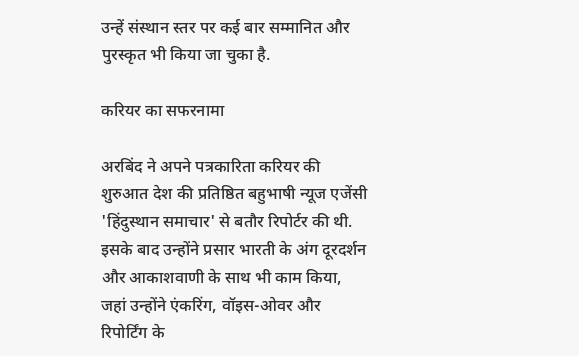उन्हें संस्थान स्तर पर कई बार सम्मानित और पुरस्कृत भी किया जा चुका है.

करियर का सफरनामा

अरबिंद ने अपने पत्रकारिता करियर की शुरुआत देश की प्रतिष्ठित बहुभाषी न्यूज एजेंसी 'हिंदुस्थान समाचार' से बतौर रिपोर्टर की थी. इसके बाद उन्होंने प्रसार भारती के अंग दूरदर्शन और आकाशवाणी के साथ भी काम किया, जहां उन्होंने एंकरिंग, वॉइस-ओवर और रिपोर्टिंग के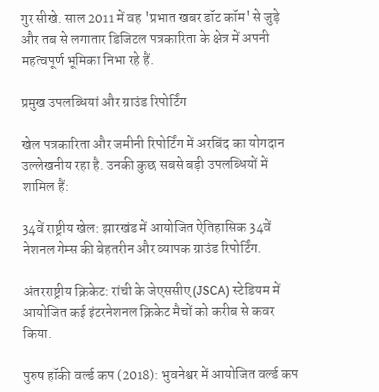गुर सीखे. साल 2011 में वह 'प्रभात खबर डॉट कॉम' से जुड़े और तब से लगातार डिजिटल पत्रकारिता के क्षेत्र में अपनी महत्वपूर्ण भूमिका निभा रहे हैं.

प्रमुख उपलब्धियां और ग्राउंड रिपोर्टिंग

खेल पत्रकारिता और जमीनी रिपोर्टिंग में अरबिंद का योगदान उल्लेखनीय रहा है. उनकी कुछ सबसे बड़ी उपलब्धियों में शामिल हैं:

34वें राष्ट्रीय खेल: झारखंड में आयोजित ऐतिहासिक 34वें नेशनल गेम्स की बेहतरीन और व्यापक ग्राउंड रिपोर्टिंग.

अंतरराष्ट्रीय क्रिकेट: रांची के जेएससीए (JSCA) स्टेडियम में आयोजित कई इंटरनेशनल क्रिकेट मैचों को करीब से कवर किया.

पुरुष हॉकी वर्ल्ड कप (2018): भुवनेश्वर में आयोजित वर्ल्ड कप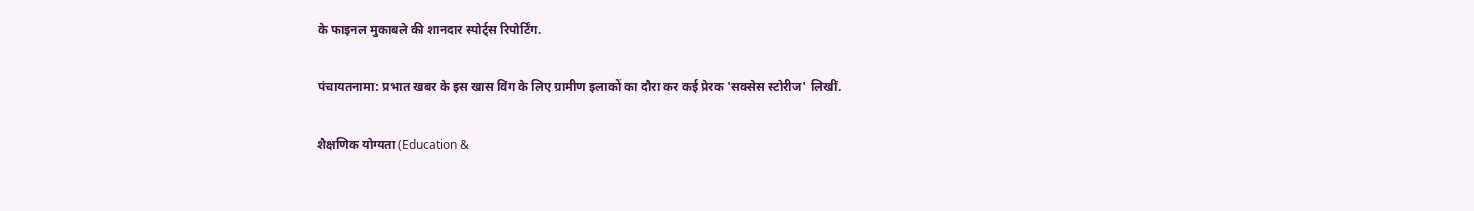के फाइनल मुकाबले की शानदार स्पोर्ट्स रिपोर्टिंग.

पंचायतनामा: प्रभात खबर के इस खास विंग के लिए ग्रामीण इलाकों का दौरा कर कई प्रेरक 'सक्सेस स्टोरीज' लिखीं.

शैक्षणिक योग्यता (Education &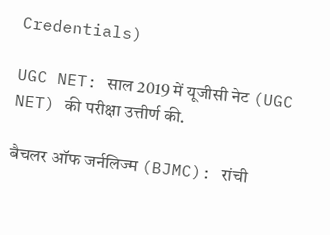Credentials)

UGC NET: साल 2019 में यूजीसी नेट (UGC NET) की परीक्षा उत्तीर्ण की.

बैचलर ऑफ जर्नलिज्म (BJMC): रांची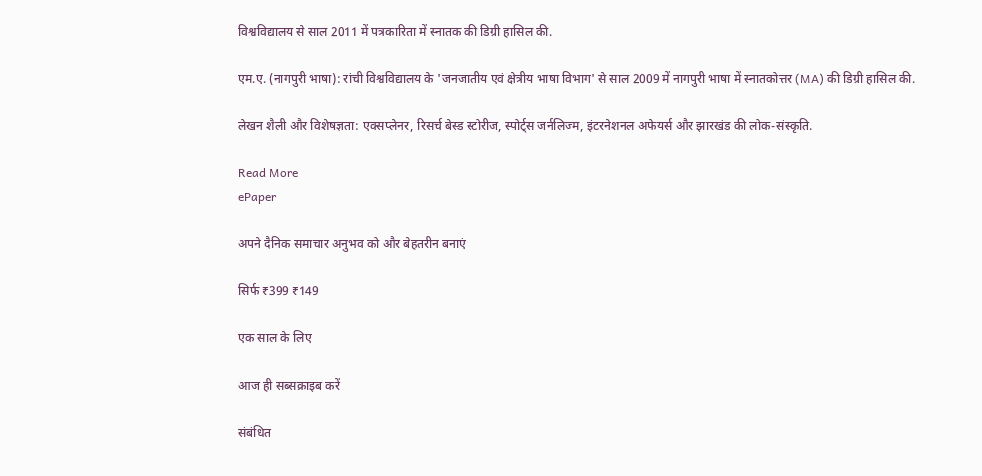विश्वविद्यालय से साल 2011 में पत्रकारिता में स्नातक की डिग्री हासिल की.

एम.ए. (नागपुरी भाषा): रांची विश्वविद्यालय के 'जनजातीय एवं क्षेत्रीय भाषा विभाग' से साल 2009 में नागपुरी भाषा में स्नातकोत्तर (MA) की डिग्री हासिल की.

लेखन शैली और विशेषज्ञता: एक्सप्लेनर, रिसर्च बेस्ड स्टोरीज, स्पोर्ट्स जर्नलिज्म, इंटरनेशनल अफेयर्स और झारखंड की लोक-संस्कृति.

Read More
ePaper

अपने दैनिक समाचार अनुभव को और बेहतरीन बनाएं

सिर्फ ₹399 ₹149

एक साल के लिए

आज ही सब्सक्राइब करें

संबंधित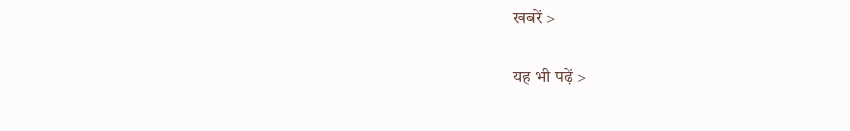खबरें >

यह भी पढ़ें >